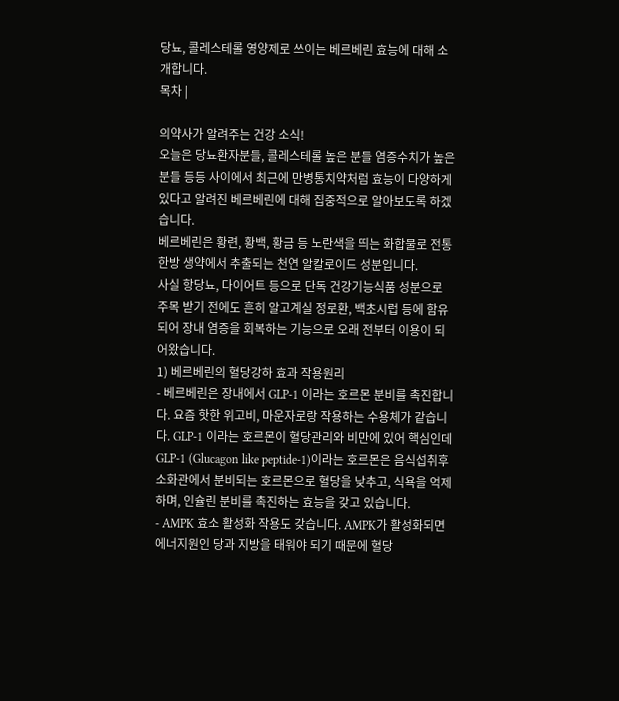당뇨, 콜레스테롤 영양제로 쓰이는 베르베린 효능에 대해 소개합니다.
목차 |

의약사가 알려주는 건강 소식!
오늘은 당뇨환자분들, 콜레스테롤 높은 분들 염증수치가 높은 분들 등등 사이에서 최근에 만병통치약처럼 효능이 다양하게 있다고 알려진 베르베린에 대해 집중적으로 알아보도록 하겠습니다.
베르베린은 황련, 황백, 황금 등 노란색을 띄는 화합물로 전통 한방 생약에서 추출되는 천연 알칼로이드 성분입니다.
사실 항당뇨, 다이어트 등으로 단독 건강기능식품 성분으로 주목 받기 전에도 흔히 알고계실 정로환, 백초시럽 등에 함유되어 장내 염증을 회복하는 기능으로 오래 전부터 이용이 되어왔습니다.
1) 베르베린의 혈당강하 효과 작용원리
- 베르베린은 장내에서 GLP-1 이라는 호르몬 분비를 촉진합니다. 요즘 핫한 위고비, 마운자로랑 작용하는 수용체가 같습니다. GLP-1 이라는 호르몬이 혈당관리와 비만에 있어 핵심인데 GLP-1 (Glucagon like peptide-1)이라는 호르몬은 음식섭취후 소화관에서 분비되는 호르몬으로 혈당을 낮추고, 식욕을 억제하며, 인슐린 분비를 촉진하는 효능을 갖고 있습니다.
- AMPK 효소 활성화 작용도 갖습니다. AMPK가 활성화되면 에너지원인 당과 지방을 태워야 되기 때문에 혈당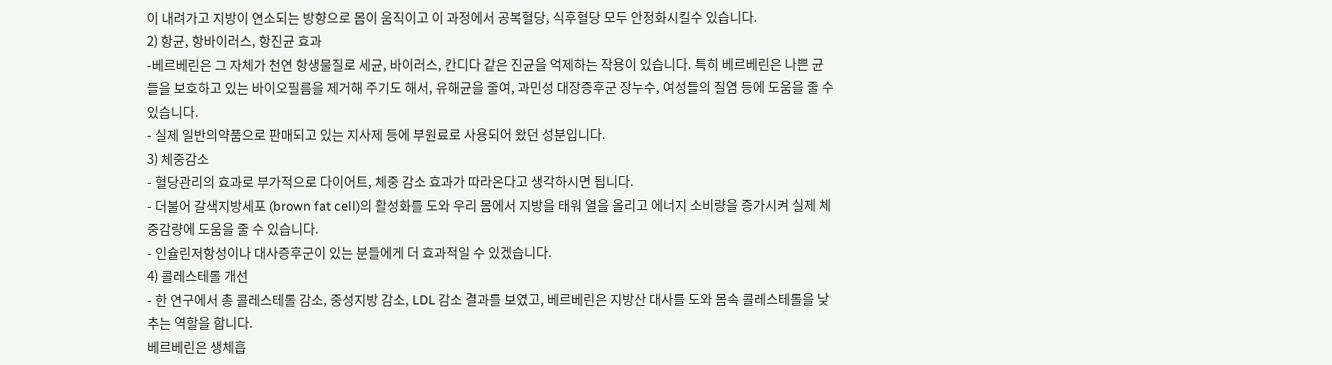이 내려가고 지방이 연소되는 방향으로 몸이 움직이고 이 과정에서 공복혈당, 식후혈당 모두 안정화시킬수 있습니다.
2) 항균, 항바이러스, 항진균 효과
-베르베린은 그 자체가 천연 항생물질로 세균, 바이러스, 칸디다 같은 진균을 억제하는 작용이 있습니다. 특히 베르베린은 나쁜 균들을 보호하고 있는 바이오필름을 제거해 주기도 해서, 유해균을 줄여, 과민성 대장증후군 장누수, 여성들의 질염 등에 도움을 줄 수 있습니다.
- 실제 일반의약품으로 판매되고 있는 지사제 등에 부원료로 사용되어 왔던 성분입니다.
3) 체중감소
- 혈당관리의 효과로 부가적으로 다이어트, 체중 감소 효과가 따라온다고 생각하시면 됩니다.
- 더불어 갈색지방세포 (brown fat cell)의 활성화를 도와 우리 몸에서 지방을 태워 열을 올리고 에너지 소비량을 증가시켜 실제 체중감량에 도움을 줄 수 있습니다.
- 인슐린저항성이나 대사증후군이 있는 분들에게 더 효과적일 수 있겠습니다.
4) 콜레스테롤 개선
- 한 연구에서 총 콜레스테롤 감소, 중성지방 감소, LDL 감소 결과를 보였고, 베르베린은 지방산 대사를 도와 몸속 콜레스테롤을 낮추는 역할을 합니다.
베르베린은 생체흡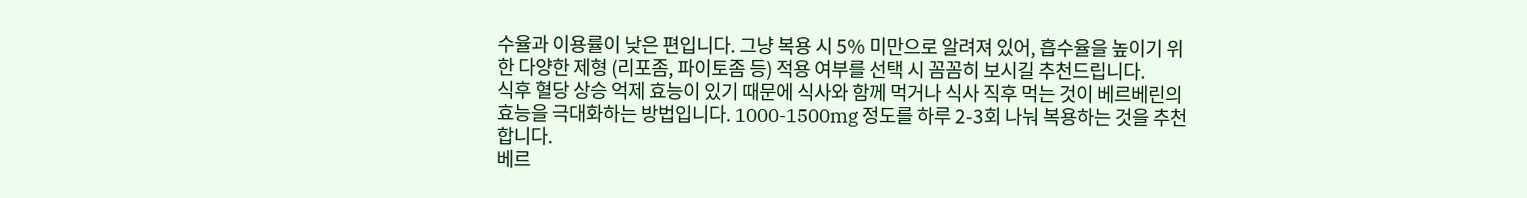수율과 이용률이 낮은 편입니다. 그냥 복용 시 5% 미만으로 알려져 있어, 흡수율을 높이기 위한 다양한 제형 (리포좀, 파이토좀 등) 적용 여부를 선택 시 꼼꼼히 보시길 추천드립니다.
식후 혈당 상승 억제 효능이 있기 때문에 식사와 함께 먹거나 식사 직후 먹는 것이 베르베린의 효능을 극대화하는 방법입니다. 1000-1500mg 정도를 하루 2-3회 나눠 복용하는 것을 추천합니다.
베르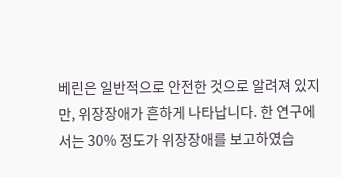베린은 일반적으로 안전한 것으로 알려져 있지만, 위장장애가 흔하게 나타납니다. 한 연구에서는 30% 정도가 위장장애를 보고하였습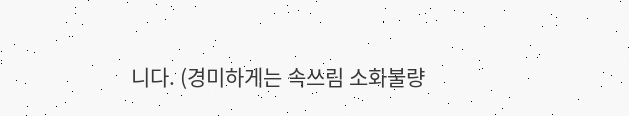니다. (경미하게는 속쓰림 소화불량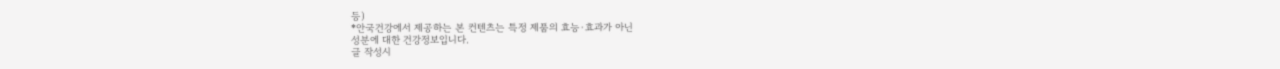등)
*안국건강에서 제공하는 본 컨텐츠는 특정 제품의 효능·효과가 아닌
성분에 대한 건강정보입니다.
글 작성시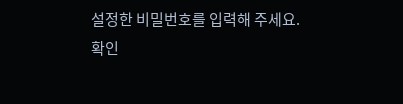설정한 비밀번호를 입력해 주세요.
확인